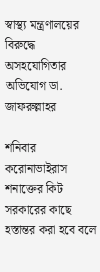স্বাস্থ্য মন্ত্রণালয়ের বিরুদ্ধে অসহযোগিতার অভিযোগ ডা. জাফরুল্লাহর

শনিবার করোনাভাইরাস শনাক্তের কিট সরকারের কাছে হস্তান্তর করা হবে বলে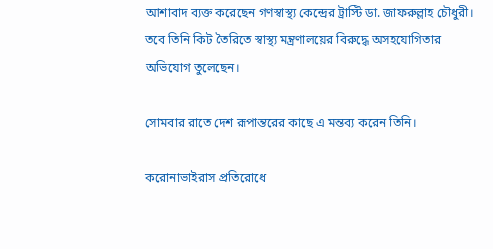আশাবাদ ব্যক্ত করেছেন গণস্বাস্থ্য কেন্দ্রের ট্রাস্টি ডা. জাফরুল্লাহ চৌধুরী। তবে তিনি কিট তৈরিতে স্বাস্থ্য মন্ত্রণালয়ের বিরুদ্ধে অসহযোগিতার অভিযোগ তুলেছেন।

সোমবার রাতে দেশ রূপান্তরের কাছে এ মন্তব্য করেন তিনি।

করোনাভাইরাস প্রতিরোধে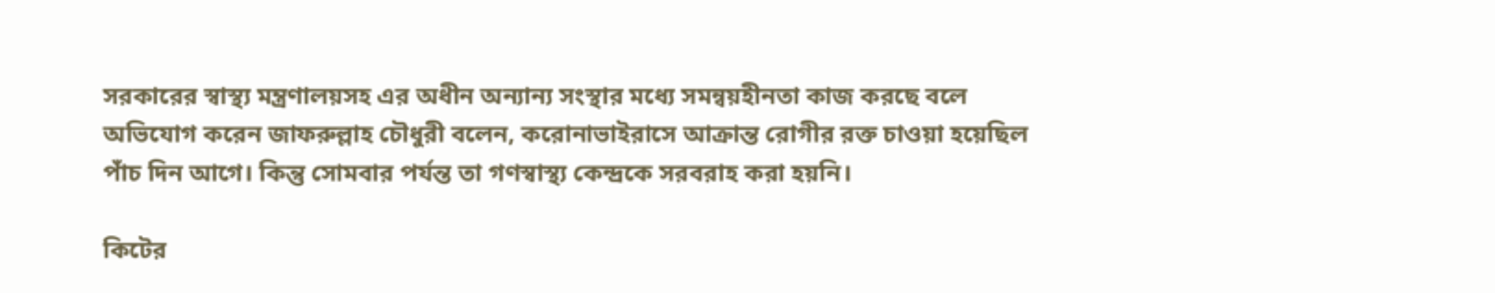সরকারের স্বাস্থ্য মন্ত্রণালয়সহ এর অধীন অন্যান্য সংস্থার মধ্যে সমন্বয়হীনতা কাজ করছে বলে অভিযোগ করেন জাফরুল্লাহ চৌধুরী বলেন, করোনাভাইরাসে আক্রান্ত রোগীর রক্ত চাওয়া হয়েছিল পাঁচ দিন আগে। কিন্তু সোমবার পর্যন্ত তা গণস্বাস্থ্য কেন্দ্রকে সরবরাহ করা হয়নি।

কিটের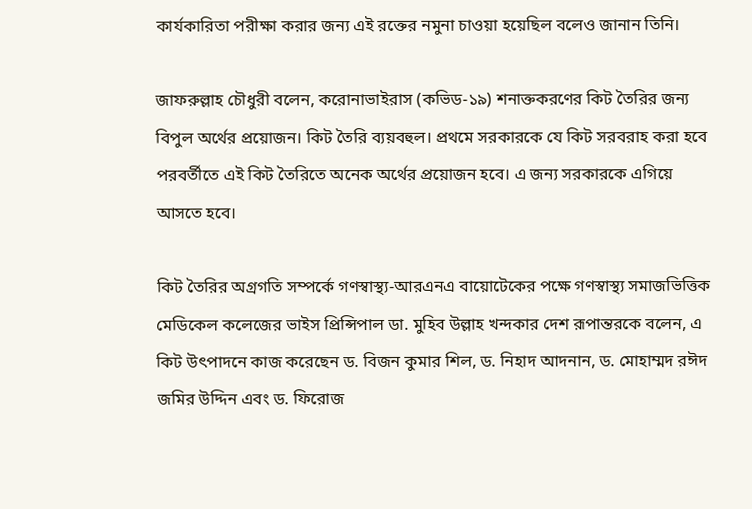কার্যকারিতা পরীক্ষা করার জন্য এই রক্তের নমুনা চাওয়া হয়েছিল বলেও জানান তিনি।

জাফরুল্লাহ চৌধুরী বলেন, করোনাভাইরাস (কভিড-১৯) শনাক্তকরণের কিট তৈরির জন্য বিপুল অর্থের প্রয়োজন। কিট তৈরি ব্যয়বহুল। প্রথমে সরকারকে যে কিট সরবরাহ করা হবে পরবর্তীতে এই কিট তৈরিতে অনেক অর্থের প্রয়োজন হবে। এ জন্য সরকারকে এগিয়ে আসতে হবে।

কিট তৈরির অগ্রগতি সম্পর্কে গণস্বাস্থ্য-আরএনএ বায়োটেকের পক্ষে গণস্বাস্থ্য সমাজভিত্তিক মেডিকেল কলেজের ভাইস প্রিন্সিপাল ডা. মুহিব উল্লাহ খন্দকার দেশ রূপান্তরকে বলেন, এ কিট উৎপাদনে কাজ করেছেন ড. বিজন কুমার শিল, ড. নিহাদ আদনান, ড. মোহাম্মদ রঈদ জমির উদ্দিন এবং ড. ফিরোজ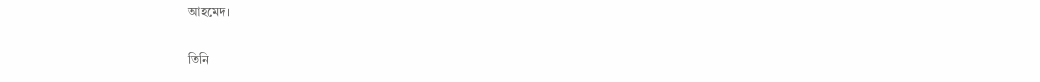আহমেদ।

তিনি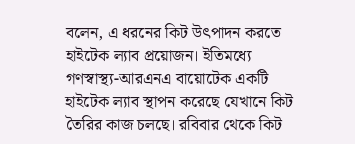বলেন, এ ধরনের কিট উৎপাদন করতে হাইটেক ল্যাব প্রয়োজন। ইতিমধ্যে গণস্বাস্থ্য-আরএনএ বায়োটেক একটি হাইটেক ল্যাব স্থাপন করেছে যেখানে কিট তৈরির কাজ চলছে। রবিবার থেকে কিট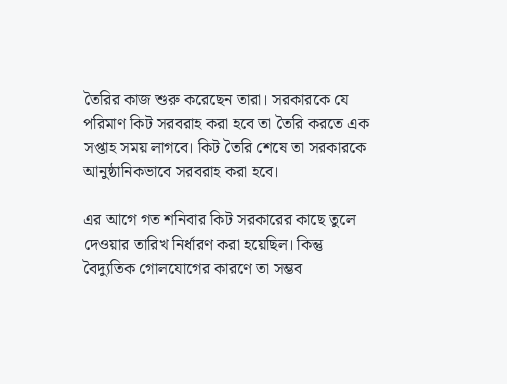তৈরির কাজ শুরু করেছেন তারা। সরকারকে যে পরিমাণ কিট সরবরাহ করা হবে তা তৈরি করতে এক সপ্তাহ সময় লাগবে। কিট তৈরি শেষে তা সরকারকে আনুষ্ঠানিকভাবে সরবরাহ করা হবে।

এর আগে গত শনিবার কিট সরকারের কাছে তুলে দেওয়ার তারিখ নির্ধারণ করা হয়েছিল। কিন্তু বৈদ্যুতিক গোলযোগের কারণে তা সম্ভব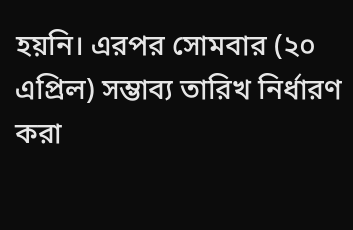হয়নি। এরপর সোমবার (২০ এপ্রিল) সম্ভাব্য তারিখ নির্ধারণ করা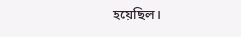হয়েছিল।